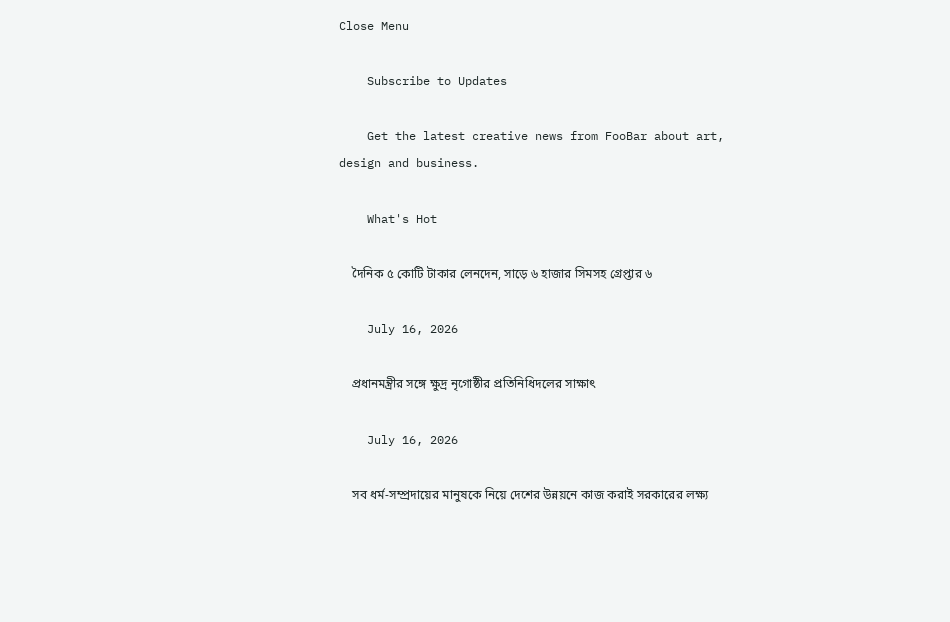Close Menu

    Subscribe to Updates

    Get the latest creative news from FooBar about art, design and business.

    What's Hot

    দৈনিক ৫ কোটি টাকার লেনদেন, সাড়ে ৬ হাজার সিমসহ গ্রেপ্তার ৬

    July 16, 2026

    প্রধানমন্ত্রীর সঙ্গে ক্ষুদ্র নৃগোষ্ঠীর প্রতিনিধিদলের সাক্ষাৎ

    July 16, 2026

    সব ধর্ম-সম্প্রদায়ের মানুষকে নিয়ে দেশের উন্নয়নে কাজ করাই সরকারের লক্ষ্য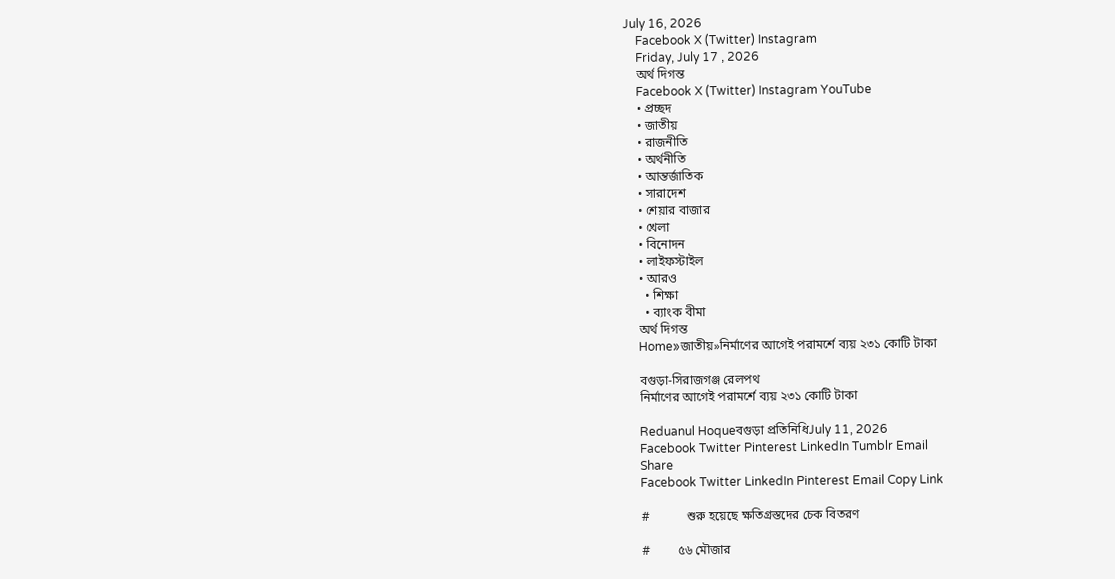July 16, 2026
    Facebook X (Twitter) Instagram
    Friday, July 17 , 2026
    অর্থ দিগন্ত
    Facebook X (Twitter) Instagram YouTube
    • প্রচ্ছদ
    • জাতীয়
    • রাজনীতি
    • অর্থনীতি
    • আন্তর্জাতিক
    • সারাদেশ
    • শেয়ার বাজার
    • খেলা
    • বিনোদন
    • লাইফস্টাইল
    • আরও
      • শিক্ষা
      • ব্যাংক বীমা
    অর্থ দিগন্ত
    Home»জাতীয়»নির্মাণের আগেই পরামর্শে ব্যয় ২৩১ কোটি টাকা

    বগুড়া-সিরাজগঞ্জ রেলপথ
    নির্মাণের আগেই পরামর্শে ব্যয় ২৩১ কোটি টাকা

    Reduanul Hoqueবগুড়া প্রতিনিধিJuly 11, 2026
    Facebook Twitter Pinterest LinkedIn Tumblr Email
    Share
    Facebook Twitter LinkedIn Pinterest Email Copy Link

    #            শুরু হয়েছে ক্ষতিগ্রস্তদের চেক বিতরণ

    #         ৫৬ মৌজার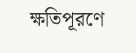ক্ষতিপূরণে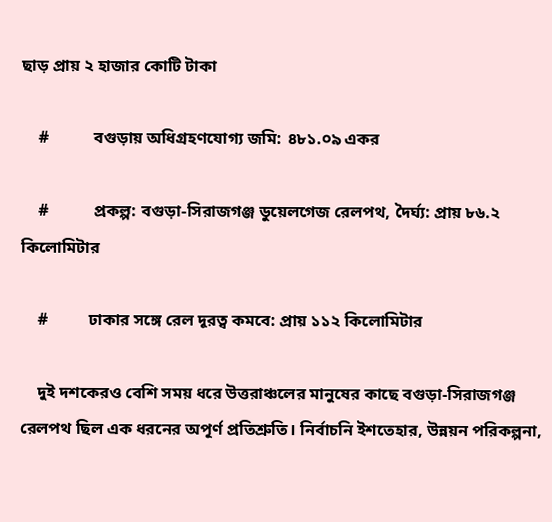ছাড় প্রায় ২ হাজার কোটি টাকা

    #           বগুড়ায় অধিগ্রহণযোগ্য জমি: ৪৮১.০৯ একর

    #           প্রকল্প: বগুড়া-সিরাজগঞ্জ ডুয়েলগেজ রেলপথ, দৈর্ঘ্য: প্রায় ৮৬.২ কিলোমিটার

    #          ঢাকার সঙ্গে রেল দূরত্ব কমবে: প্রায় ১১২ কিলোমিটার

    দুই দশকেরও বেশি সময় ধরে উত্তরাঞ্চলের মানুষের কাছে বগুড়া-সিরাজগঞ্জ রেলপথ ছিল এক ধরনের অপূর্ণ প্রতিশ্রুতি। নির্বাচনি ইশতেহার, উন্নয়ন পরিকল্পনা,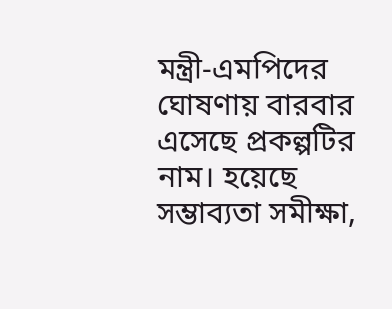মন্ত্রী-এমপিদের ঘোষণায় বারবার এসেছে প্রকল্পটির নাম। হয়েছে সম্ভাব্যতা সমীক্ষা,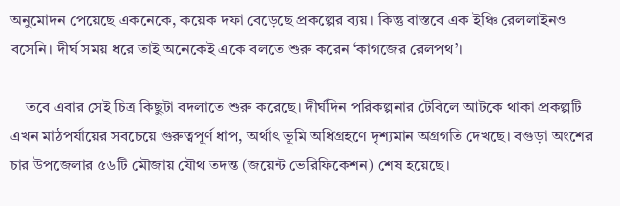অনুমোদন পেয়েছে একনেকে, কয়েক দফা বেড়েছে প্রকল্পের ব্যয়। কিন্তু বাস্তবে এক ইঞ্চি রেললাইনও বসেনি। দীর্ঘ সময় ধরে তাই অনেকেই একে বলতে শুরু করেন ‘কাগজের রেলপথ’।

    তবে এবার সেই চিত্র কিছুটা বদলাতে শুরু করেছে। দীর্ঘদিন পরিকল্পনার টেবিলে আটকে থাকা প্রকল্পটি এখন মাঠপর্যায়ের সবচেয়ে গুরুত্বপূর্ণ ধাপ, অর্থাৎ ভূমি অধিগ্রহণে দৃশ্যমান অগ্রগতি দেখছে। বগুড়া অংশের চার উপজেলার ৫৬টি মৌজায় যৌথ তদন্ত (জয়েন্ট ভেরিফিকেশন) শেষ হয়েছে।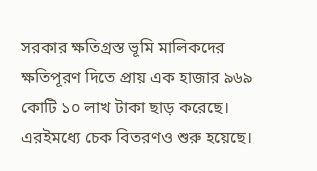সরকার ক্ষতিগ্রস্ত ভূমি মালিকদের ক্ষতিপূরণ দিতে প্রায় এক হাজার ৯৬৯ কোটি ১০ লাখ টাকা ছাড় করেছে। এরইমধ্যে চেক বিতরণও শুরু হয়েছে।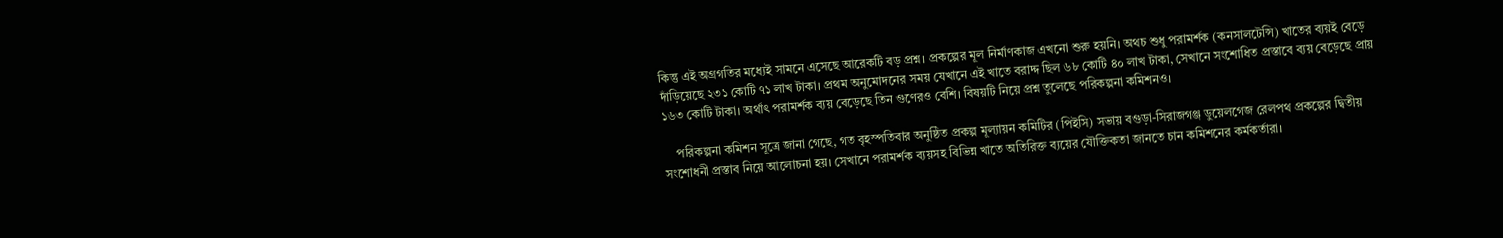কিন্তু এই অগ্রগতির মধ্যেই সামনে এসেছে আরেকটি বড় প্রশ্ন। প্রকল্পের মূল নির্মাণকাজ এখনো শুরু হয়নি। অথচ শুধু পরামর্শক (কনসালটেন্সি) খাতের ব্যয়ই বেড়ে দাঁড়িয়েছে ২৩১ কোটি ৭১ লাখ টাকা। প্রথম অনুমোদনের সময় যেখানে এই খাতে বরাদ্দ ছিল ৬৮ কোটি ৪০ লাখ টাকা, সেখানে সংশোধিত প্রস্তাবে ব্যয় বেড়েছে প্রায় ১৬৩ কোটি টাকা। অর্থাৎ পরামর্শক ব্যয় বেড়েছে তিন গুণেরও বেশি। বিষয়টি নিয়ে প্রশ্ন তুলেছে পরিকল্পনা কমিশনও।

    পরিকল্পনা কমিশন সূত্রে জানা গেছে, গত বৃহস্পতিবার অনুষ্ঠিত প্রকল্প মূল্যায়ন কমিটির (পিইসি) সভায় বগুড়া-সিরাজগঞ্জ ডুয়েলগেজ রেলপথ প্রকল্পের দ্বিতীয় সংশোধনী প্রস্তাব নিয়ে আলোচনা হয়। সেখানে পরামর্শক ব্যয়সহ বিভিন্ন খাতে অতিরিক্ত ব্যয়ের যৌক্তিকতা জানতে চান কমিশনের কর্মকর্তারা।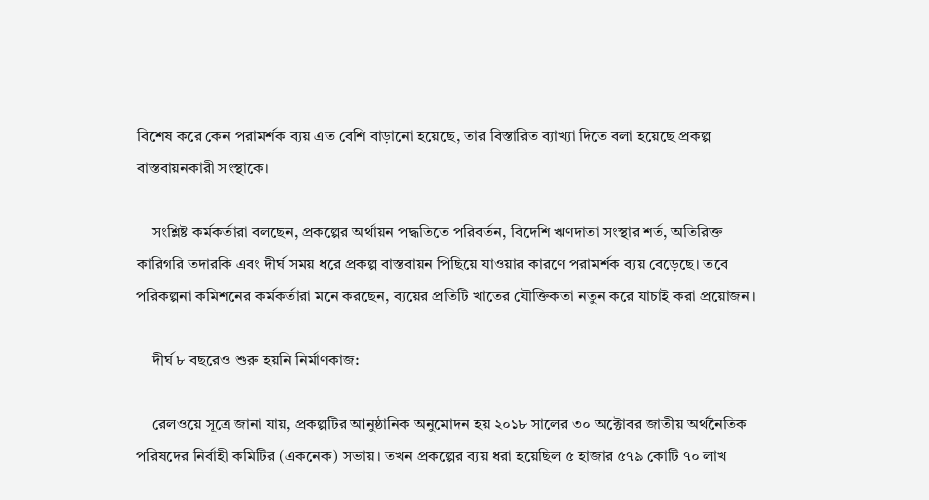বিশেষ করে কেন পরামর্শক ব্যয় এত বেশি বাড়ানো হয়েছে, তার বিস্তারিত ব্যাখ্যা দিতে বলা হয়েছে প্রকল্প বাস্তবায়নকারী সংস্থাকে।

    সংশ্লিষ্ট কর্মকর্তারা বলছেন, প্রকল্পের অর্থায়ন পদ্ধতিতে পরিবর্তন, বিদেশি ঋণদাতা সংস্থার শর্ত, অতিরিক্ত কারিগরি তদারকি এবং দীর্ঘ সময় ধরে প্রকল্প বাস্তবায়ন পিছিয়ে যাওয়ার কারণে পরামর্শক ব্যয় বেড়েছে। তবে পরিকল্পনা কমিশনের কর্মকর্তারা মনে করছেন, ব্যয়ের প্রতিটি খাতের যৌক্তিকতা নতুন করে যাচাই করা প্রয়োজন।

    দীর্ঘ ৮ বছরেও শুরু হয়নি নির্মাণকাজ:

    রেলওয়ে সূত্রে জানা যায়, প্রকল্পটির আনুষ্ঠানিক অনুমোদন হয় ২০১৮ সালের ৩০ অক্টোবর জাতীয় অর্থনৈতিক পরিষদের নির্বাহী কমিটির (একনেক) সভায়। তখন প্রকল্পের ব্যয় ধরা হয়েছিল ৫ হাজার ৫৭৯ কোটি ৭০ লাখ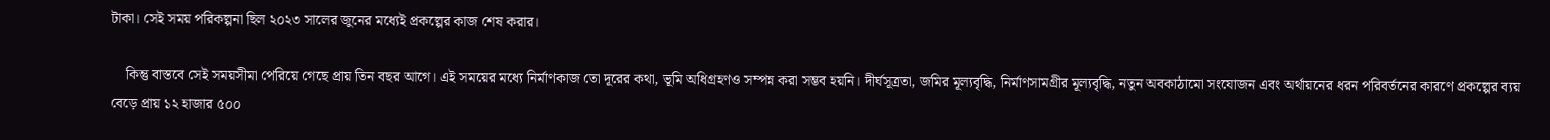টাকা। সেই সময় পরিকল্পনা ছিল ২০২৩ সালের জুনের মধ্যেই প্রকল্পের কাজ শেষ করার।

    কিন্তু বাস্তবে সেই সময়সীমা পেরিয়ে গেছে প্রায় তিন বছর আগে। এই সময়ের মধ্যে নির্মাণকাজ তো দূরের কথা, ভূমি অধিগ্রহণও সম্পন্ন করা সম্ভব হয়নি। দীর্ঘসূত্রতা, জমির মূল্যবৃদ্ধি, নির্মাণসামগ্রীর মূল্যবৃদ্ধি, নতুন অবকাঠামো সংযোজন এবং অর্থায়নের ধরন পরিবর্তনের কারণে প্রকল্পের ব্যয় বেড়ে প্রায় ১২ হাজার ৫০০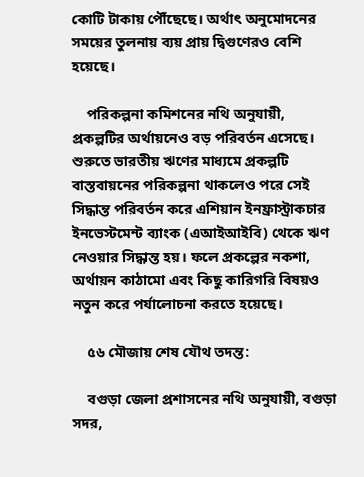কোটি টাকায় পৌঁছেছে। অর্থাৎ অনুমোদনের সময়ের তুলনায় ব্যয় প্রায় দ্বিগুণেরও বেশি হয়েছে।

    পরিকল্পনা কমিশনের নথি অনুযায়ী, প্রকল্পটির অর্থায়নেও বড় পরিবর্তন এসেছে। শুরুতে ভারতীয় ঋণের মাধ্যমে প্রকল্পটি বাস্তবায়নের পরিকল্পনা থাকলেও পরে সেই সিদ্ধান্ত পরিবর্তন করে এশিয়ান ইনফ্রাস্ট্রাকচার ইনভেস্টমেন্ট ব্যাংক (এআইআইবি) থেকে ঋণ নেওয়ার সিদ্ধান্ত হয়। ফলে প্রকল্পের নকশা, অর্থায়ন কাঠামো এবং কিছু কারিগরি বিষয়ও নতুন করে পর্যালোচনা করতে হয়েছে।

    ৫৬ মৌজায় শেষ যৌথ তদন্ত:

    বগুড়া জেলা প্রশাসনের নথি অনুযায়ী, বগুড়া সদর,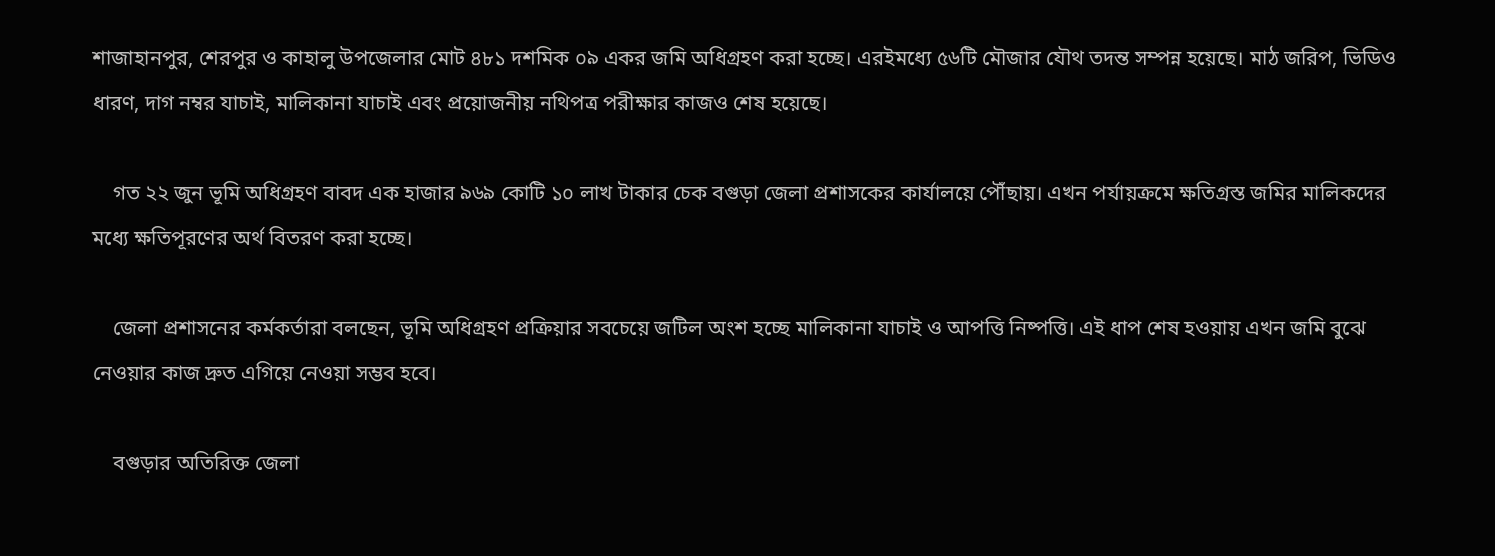শাজাহানপুর, শেরপুর ও কাহালু উপজেলার মোট ৪৮১ দশমিক ০৯ একর জমি অধিগ্রহণ করা হচ্ছে। এরইমধ্যে ৫৬টি মৌজার যৌথ তদন্ত সম্পন্ন হয়েছে। মাঠ জরিপ, ভিডিও ধারণ, দাগ নম্বর যাচাই, মালিকানা যাচাই এবং প্রয়োজনীয় নথিপত্র পরীক্ষার কাজও শেষ হয়েছে।

    গত ২২ জুন ভূমি অধিগ্রহণ বাবদ এক হাজার ৯৬৯ কোটি ১০ লাখ টাকার চেক বগুড়া জেলা প্রশাসকের কার্যালয়ে পৌঁছায়। এখন পর্যায়ক্রমে ক্ষতিগ্রস্ত জমির মালিকদের মধ্যে ক্ষতিপূরণের অর্থ বিতরণ করা হচ্ছে।

    জেলা প্রশাসনের কর্মকর্তারা বলছেন, ভূমি অধিগ্রহণ প্রক্রিয়ার সবচেয়ে জটিল অংশ হচ্ছে মালিকানা যাচাই ও আপত্তি নিষ্পত্তি। এই ধাপ শেষ হওয়ায় এখন জমি বুঝে নেওয়ার কাজ দ্রুত এগিয়ে নেওয়া সম্ভব হবে।

    বগুড়ার অতিরিক্ত জেলা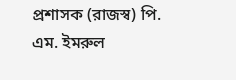প্রশাসক (রাজস্ব) পি. এম. ইমরুল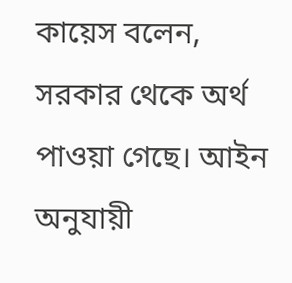কায়েস বলেন, সরকার থেকে অর্থ পাওয়া গেছে। আইন অনুযায়ী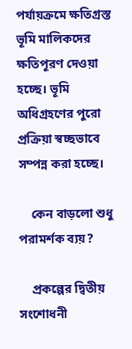পর্যায়ক্রমে ক্ষতিগ্রস্ত ভূমি মালিকদের ক্ষতিপূরণ দেওয়া হচ্ছে। ভূমি অধিগ্রহণের পুরো প্রক্রিয়া স্বচ্ছভাবে সম্পন্ন করা হচ্ছে।

    কেন বাড়লো শুধু পরামর্শক ব্যয়?

    প্রকল্পের দ্বিতীয় সংশোধনী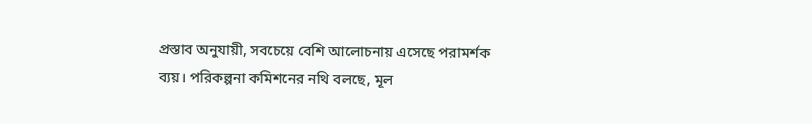প্রস্তাব অনুযায়ী, সবচেয়ে বেশি আলোচনায় এসেছে পরামর্শক ব্যয়। পরিকল্পনা কমিশনের নথি বলছে, মূল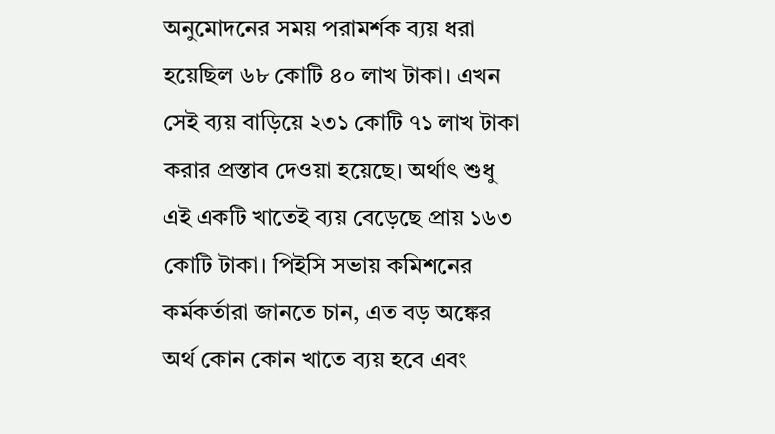অনুমোদনের সময় পরামর্শক ব্যয় ধরা হয়েছিল ৬৮ কোটি ৪০ লাখ টাকা। এখন সেই ব্যয় বাড়িয়ে ২৩১ কোটি ৭১ লাখ টাকা করার প্রস্তাব দেওয়া হয়েছে। অর্থাৎ শুধু এই একটি খাতেই ব্যয় বেড়েছে প্রায় ১৬৩ কোটি টাকা। পিইসি সভায় কমিশনের কর্মকর্তারা জানতে চান, এত বড় অঙ্কের অর্থ কোন কোন খাতে ব্যয় হবে এবং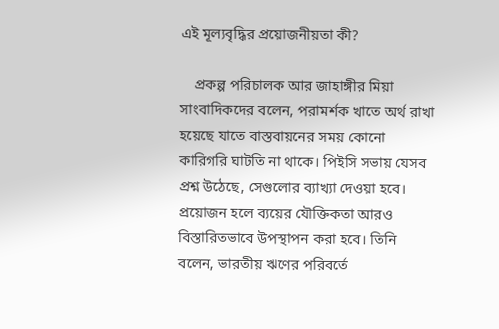এই মূল্যবৃদ্ধির প্রয়োজনীয়তা কী?

    প্রকল্প পরিচালক আর জাহাঙ্গীর মিয়া সাংবাদিকদের বলেন, পরামর্শক খাতে অর্থ রাখা হয়েছে যাতে বাস্তবায়নের সময় কোনো কারিগরি ঘাটতি না থাকে। পিইসি সভায় যেসব প্রশ্ন উঠেছে, সেগুলোর ব্যাখ্যা দেওয়া হবে। প্রয়োজন হলে ব্যয়ের যৌক্তিকতা আরও বিস্তারিতভাবে উপস্থাপন করা হবে। তিনি বলেন, ভারতীয় ঋণের পরিবর্তে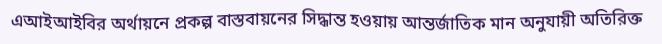এআইআইবির অর্থায়নে প্রকল্প বাস্তবায়নের সিদ্ধান্ত হওয়ায় আন্তর্জাতিক মান অনুযায়ী অতিরিক্ত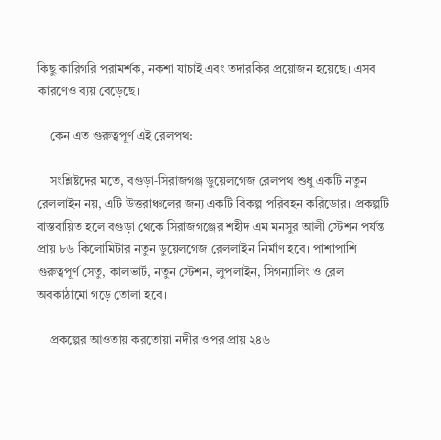কিছু কারিগরি পরামর্শক, নকশা যাচাই এবং তদারকির প্রয়োজন হয়েছে। এসব কারণেও ব্যয় বেড়েছে।

    কেন এত গুরুত্বপূর্ণ এই রেলপথ:

    সংশ্লিষ্টদের মতে, বগুড়া-সিরাজগঞ্জ ডুয়েলগেজ রেলপথ শুধু একটি নতুন রেললাইন নয়, এটি উত্তরাঞ্চলের জন্য একটি বিকল্প পরিবহন করিডোর। প্রকল্পটি বাস্তবায়িত হলে বগুড়া থেকে সিরাজগঞ্জের শহীদ এম মনসুর আলী স্টেশন পর্যন্ত প্রায় ৮৬ কিলোমিটার নতুন ডুয়েলগেজ রেললাইন নির্মাণ হবে। পাশাপাশি গুরুত্বপূর্ণ সেতু, কালভার্ট, নতুন স্টেশন, লুপলাইন, সিগন্যালিং ও রেল অবকাঠামো গড়ে তোলা হবে।

    প্রকল্পের আওতায় করতোয়া নদীর ওপর প্রায় ২৪৬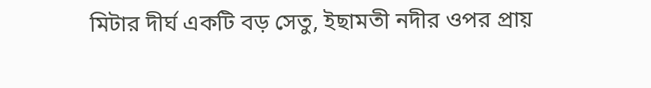মিটার দীর্ঘ একটি বড় সেতু, ইছামতী নদীর ওপর প্রায়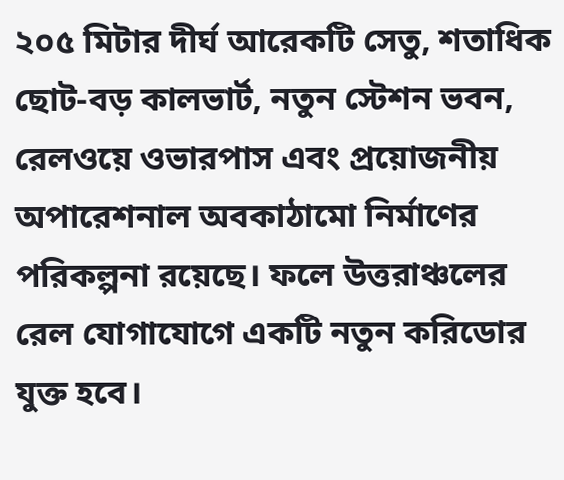২০৫ মিটার দীর্ঘ আরেকটি সেতু, শতাধিক ছোট-বড় কালভার্ট, নতুন স্টেশন ভবন, রেলওয়ে ওভারপাস এবং প্রয়োজনীয় অপারেশনাল অবকাঠামো নির্মাণের পরিকল্পনা রয়েছে। ফলে উত্তরাঞ্চলের রেল যোগাযোগে একটি নতুন করিডোর যুক্ত হবে।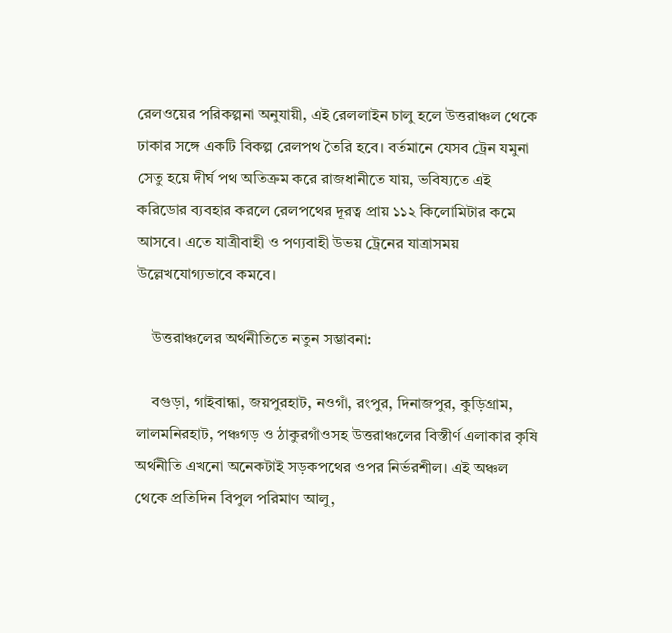রেলওয়ের পরিকল্পনা অনুযায়ী, এই রেললাইন চালু হলে উত্তরাঞ্চল থেকে ঢাকার সঙ্গে একটি বিকল্প রেলপথ তৈরি হবে। বর্তমানে যেসব ট্রেন যমুনা সেতু হয়ে দীর্ঘ পথ অতিক্রম করে রাজধানীতে যায়, ভবিষ্যতে এই করিডোর ব্যবহার করলে রেলপথের দূরত্ব প্রায় ১১২ কিলোমিটার কমে আসবে। এতে যাত্রীবাহী ও পণ্যবাহী উভয় ট্রেনের যাত্রাসময় উল্লেখযোগ্যভাবে কমবে।

    উত্তরাঞ্চলের অর্থনীতিতে নতুন সম্ভাবনা:

    বগুড়া, গাইবান্ধা, জয়পুরহাট, নওগাঁ, রংপুর, দিনাজপুর, কুড়িগ্রাম, লালমনিরহাট, পঞ্চগড় ও ঠাকুরগাঁওসহ উত্তরাঞ্চলের বিস্তীর্ণ এলাকার কৃষি অর্থনীতি এখনো অনেকটাই সড়কপথের ওপর নির্ভরশীল। এই অঞ্চল থেকে প্রতিদিন বিপুল পরিমাণ আলু,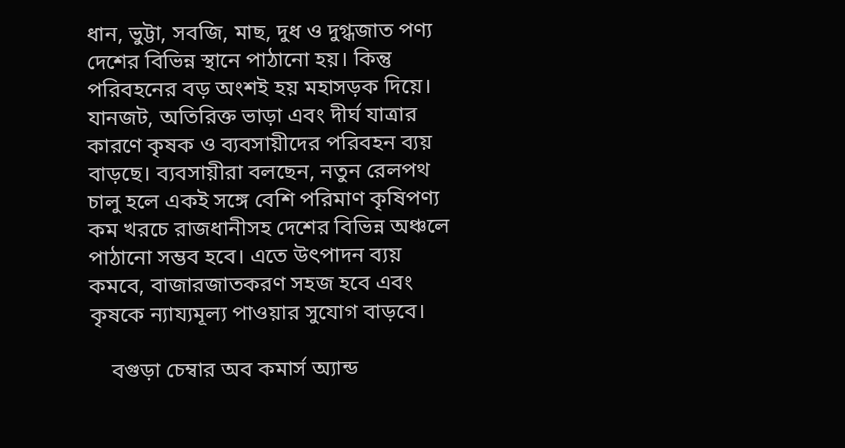ধান, ভুট্টা, সবজি, মাছ, দুধ ও দুগ্ধজাত পণ্য দেশের বিভিন্ন স্থানে পাঠানো হয়। কিন্তু পরিবহনের বড় অংশই হয় মহাসড়ক দিয়ে। যানজট, অতিরিক্ত ভাড়া এবং দীর্ঘ যাত্রার কারণে কৃষক ও ব্যবসায়ীদের পরিবহন ব্যয় বাড়ছে। ব্যবসায়ীরা বলছেন, নতুন রেলপথ চালু হলে একই সঙ্গে বেশি পরিমাণ কৃষিপণ্য কম খরচে রাজধানীসহ দেশের বিভিন্ন অঞ্চলে পাঠানো সম্ভব হবে। এতে উৎপাদন ব্যয় কমবে, বাজারজাতকরণ সহজ হবে এবং কৃষকে ন্যায্যমূল্য পাওয়ার সুযোগ বাড়বে।

    বগুড়া চেম্বার অব কমার্স অ্যান্ড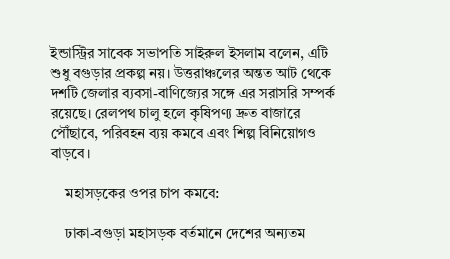ইন্ডাস্ট্রির সাবেক সভাপতি সাইরুল ইসলাম বলেন, এটি শুধু বগুড়ার প্রকল্প নয়। উত্তরাঞ্চলের অন্তত আট থেকে দশটি জেলার ব্যবসা-বাণিজ্যের সঙ্গে এর সরাসরি সম্পর্ক রয়েছে। রেলপথ চালু হলে কৃষিপণ্য দ্রুত বাজারে পৌঁছাবে, পরিবহন ব্যয় কমবে এবং শিল্প বিনিয়োগও বাড়বে।

    মহাসড়কের ওপর চাপ কমবে:

    ঢাকা-বগুড়া মহাসড়ক বর্তমানে দেশের অন্যতম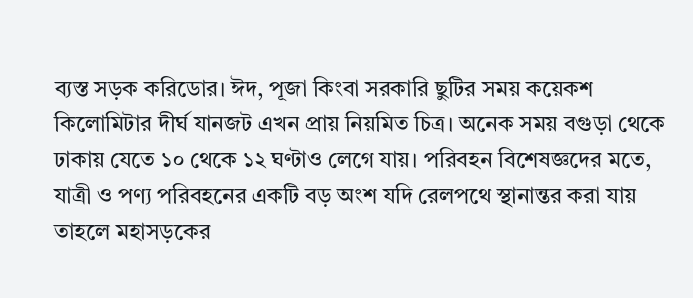ব্যস্ত সড়ক করিডোর। ঈদ, পূজা কিংবা সরকারি ছুটির সময় কয়েকশ কিলোমিটার দীর্ঘ যানজট এখন প্রায় নিয়মিত চিত্র। অনেক সময় বগুড়া থেকে ঢাকায় যেতে ১০ থেকে ১২ ঘণ্টাও লেগে যায়। পরিবহন বিশেষজ্ঞদের মতে, যাত্রী ও পণ্য পরিবহনের একটি বড় অংশ যদি রেলপথে স্থানান্তর করা যায় তাহলে মহাসড়কের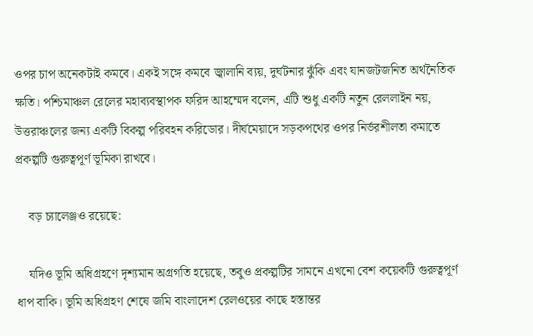ওপর চাপ অনেকটাই কমবে। একই সঙ্গে কমবে জ্বালানি ব্যয়, দুর্ঘটনার ঝুঁকি এবং যানজটজনিত অর্থনৈতিক ক্ষতি। পশ্চিমাঞ্চল রেলের মহাব্যবস্থাপক ফরিদ আহম্মেদ বলেন, এটি শুধু একটি নতুন রেললাইন নয়, উত্তরাঞ্চলের জন্য একটি বিকল্প পরিবহন করিডোর। দীর্ঘমেয়াদে সড়কপথের ওপর নির্ভরশীলতা কমাতে প্রকল্পটি গুরুত্বপূর্ণ ভূমিকা রাখবে।

    বড় চ্যালেঞ্জও রয়েছে:

    যদিও ভূমি অধিগ্রহণে দৃশ্যমান অগ্রগতি হয়েছে, তবুও প্রকল্পটির সামনে এখনো বেশ কয়েকটি গুরুত্বপূর্ণ ধাপ বাকি। ভূমি অধিগ্রহণ শেষে জমি বাংলাদেশ রেলওয়ের কাছে হস্তান্তর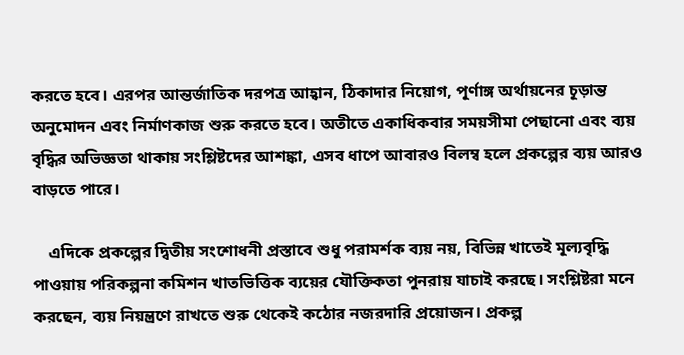করতে হবে। এরপর আন্তর্জাতিক দরপত্র আহ্বান, ঠিকাদার নিয়োগ, পূর্ণাঙ্গ অর্থায়নের চূড়ান্ত অনুমোদন এবং নির্মাণকাজ শুরু করতে হবে। অতীতে একাধিকবার সময়সীমা পেছানো এবং ব্যয় বৃদ্ধির অভিজ্ঞতা থাকায় সংশ্লিষ্টদের আশঙ্কা, এসব ধাপে আবারও বিলম্ব হলে প্রকল্পের ব্যয় আরও বাড়তে পারে।

    এদিকে প্রকল্পের দ্বিতীয় সংশোধনী প্রস্তাবে শুধু পরামর্শক ব্যয় নয়, বিভিন্ন খাতেই মূল্যবৃদ্ধি পাওয়ায় পরিকল্পনা কমিশন খাতভিত্তিক ব্যয়ের যৌক্তিকতা পুনরায় যাচাই করছে। সংশ্লিষ্টরা মনে করছেন, ব্যয় নিয়ন্ত্রণে রাখতে শুরু থেকেই কঠোর নজরদারি প্রয়োজন। প্রকল্প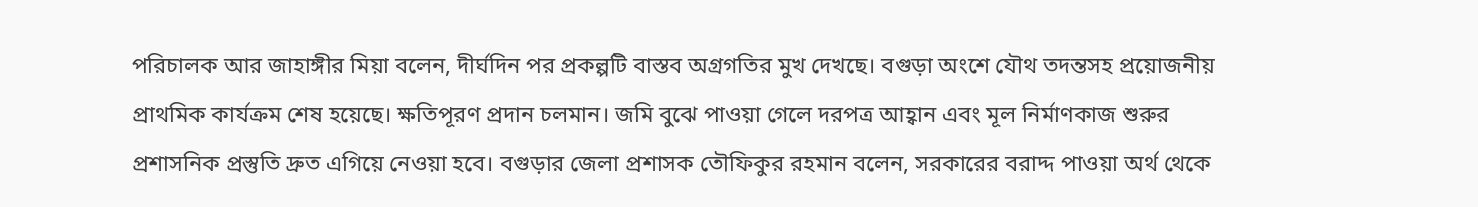পরিচালক আর জাহাঙ্গীর মিয়া বলেন, দীর্ঘদিন পর প্রকল্পটি বাস্তব অগ্রগতির মুখ দেখছে। বগুড়া অংশে যৌথ তদন্তসহ প্রয়োজনীয় প্রাথমিক কার্যক্রম শেষ হয়েছে। ক্ষতিপূরণ প্রদান চলমান। জমি বুঝে পাওয়া গেলে দরপত্র আহ্বান এবং মূল নির্মাণকাজ শুরুর প্রশাসনিক প্রস্তুতি দ্রুত এগিয়ে নেওয়া হবে। বগুড়ার জেলা প্রশাসক তৌফিকুর রহমান বলেন, সরকারের বরাদ্দ পাওয়া অর্থ থেকে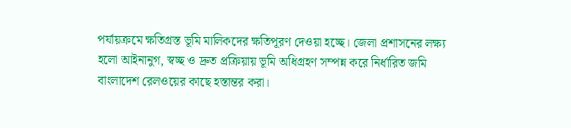পর্যায়ক্রমে ক্ষতিগ্রস্ত ভূমি মালিকদের ক্ষতিপূরণ দেওয়া হচ্ছে। জেলা প্রশাসনের লক্ষ্য হলো আইনানুগ, স্বচ্ছ ও দ্রুত প্রক্রিয়ায় ভূমি অধিগ্রহণ সম্পন্ন করে নির্ধারিত জমি বাংলাদেশ রেলওয়ের কাছে হস্তান্তর করা।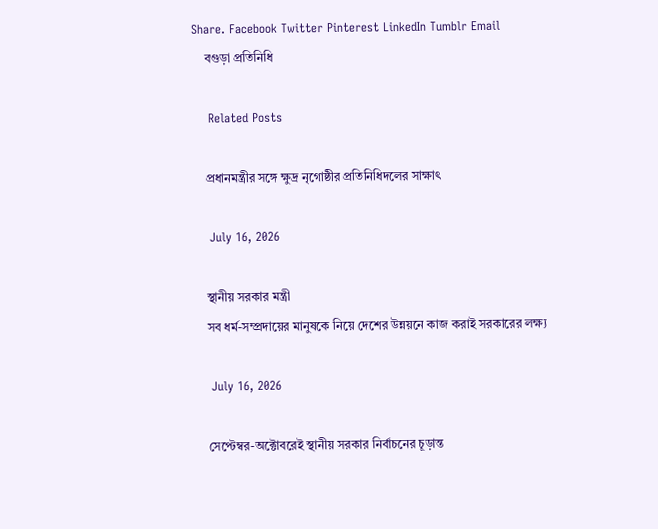Share. Facebook Twitter Pinterest LinkedIn Tumblr Email
    বগুড়া প্রতিনিধি

    Related Posts

    প্রধানমন্ত্রীর সঙ্গে ক্ষুদ্র নৃগোষ্ঠীর প্রতিনিধিদলের সাক্ষাৎ

    July 16, 2026

    স্থানীয় সরকার মন্ত্রী
    সব ধর্ম-সম্প্রদায়ের মানুষকে নিয়ে দেশের উন্নয়নে কাজ করাই সরকারের লক্ষ্য

    July 16, 2026

    সেপ্টেম্বর-অক্টোবরেই স্থানীয় সরকার নির্বাচনের চূড়ান্ত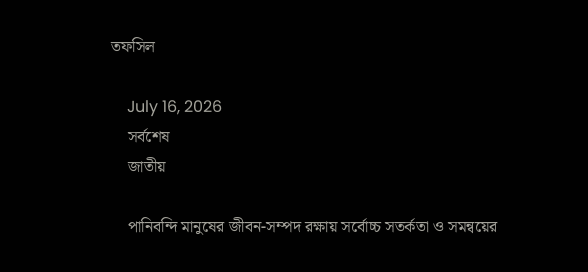তফসিল

    July 16, 2026
    সর্বশেষ
    জাতীয়

    পানিবন্দি মানুষের জীবন-সম্পদ রক্ষায় সর্বোচ্চ সতর্কতা ও সমন্বয়ের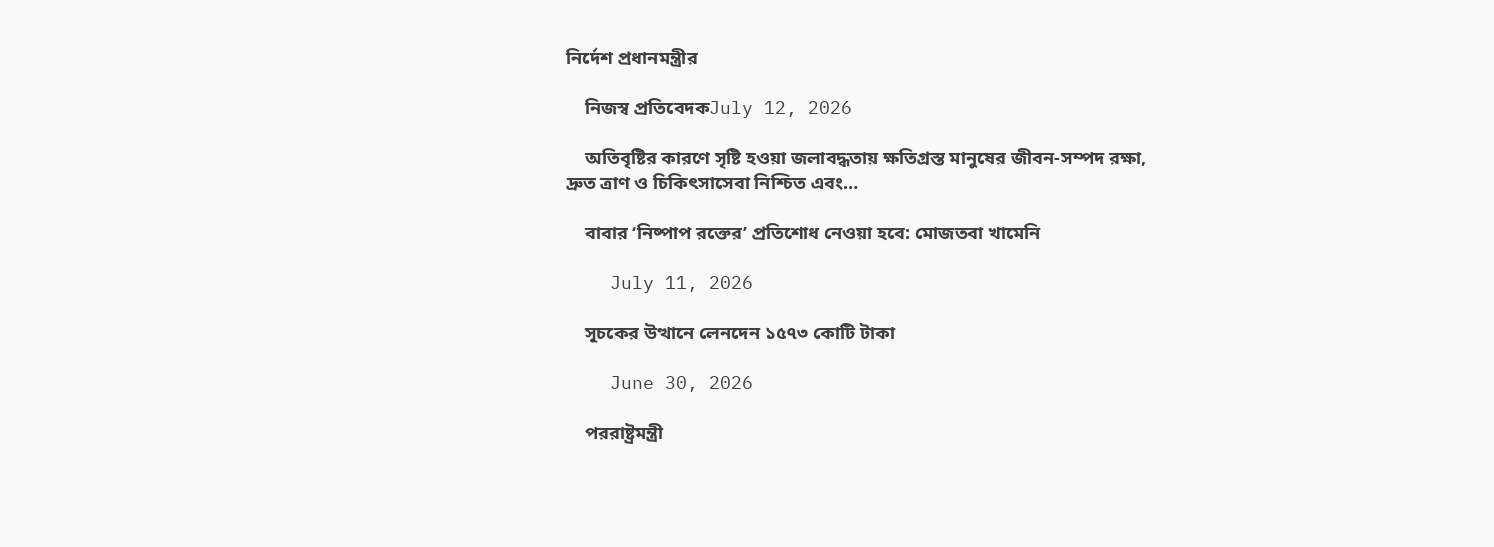নির্দেশ প্রধানমন্ত্রীর

    নিজস্ব প্রতিবেদকJuly 12, 2026

    অতিবৃষ্টির কারণে সৃষ্টি হওয়া জলাবদ্ধতায় ক্ষতিগ্রস্ত মানুষের জীবন-সম্পদ রক্ষা, দ্রুত ত্রাণ ও চিকিৎসাসেবা নিশ্চিত এবং…

    বাবার ‘নিষ্পাপ রক্তের’ প্রতিশোধ নেওয়া হবে: মোজতবা খামেনি

    July 11, 2026

    সূচকের উত্থানে লেনদেন ১৫৭৩ কোটি টাকা

    June 30, 2026

    পররাষ্ট্রমন্ত্রী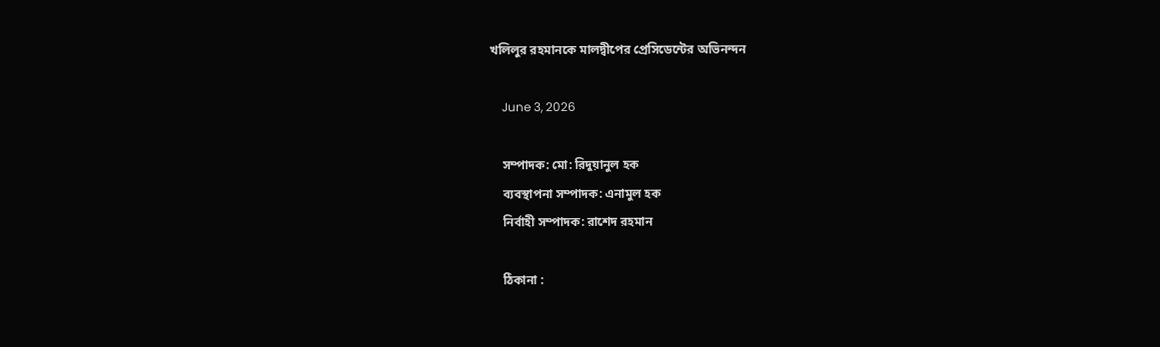খলিলুর রহমানকে মালদ্বীপের প্রেসিডেন্টের অভিনন্দন

    June 3, 2026

    সম্পাদক: মো: রিদুয়ানুল হক
    ব্যবস্থাপনা সম্পাদক: এনামুল হক
    নির্বাহী সম্পাদক: রাশেদ রহমান

    ঠিকানা :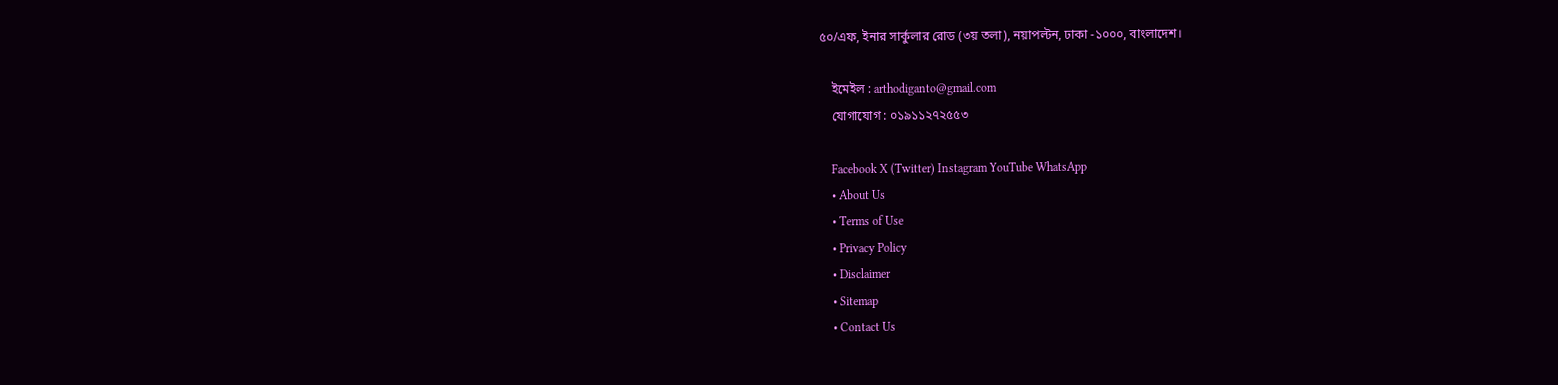৫০/এফ, ইনার সার্কুলার রোড (৩য় তলা), নয়াপল্টন, ঢাকা -১০০০, বাংলাদেশ।

    ইমেইল : arthodiganto@gmail.com
    যোগাযোগ : ০১৯১১২৭২৫৫৩

    Facebook X (Twitter) Instagram YouTube WhatsApp
    • About Us
    • Terms of Use
    • Privacy Policy
    • Disclaimer
    • Sitemap
    • Contact Us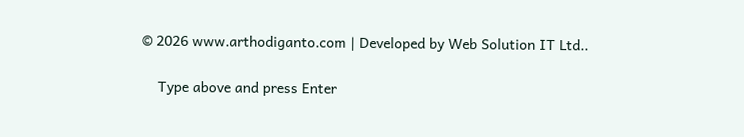© 2026 www.arthodiganto.com | Developed by Web Solution IT Ltd..

    Type above and press Enter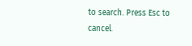to search. Press Esc to cancel.